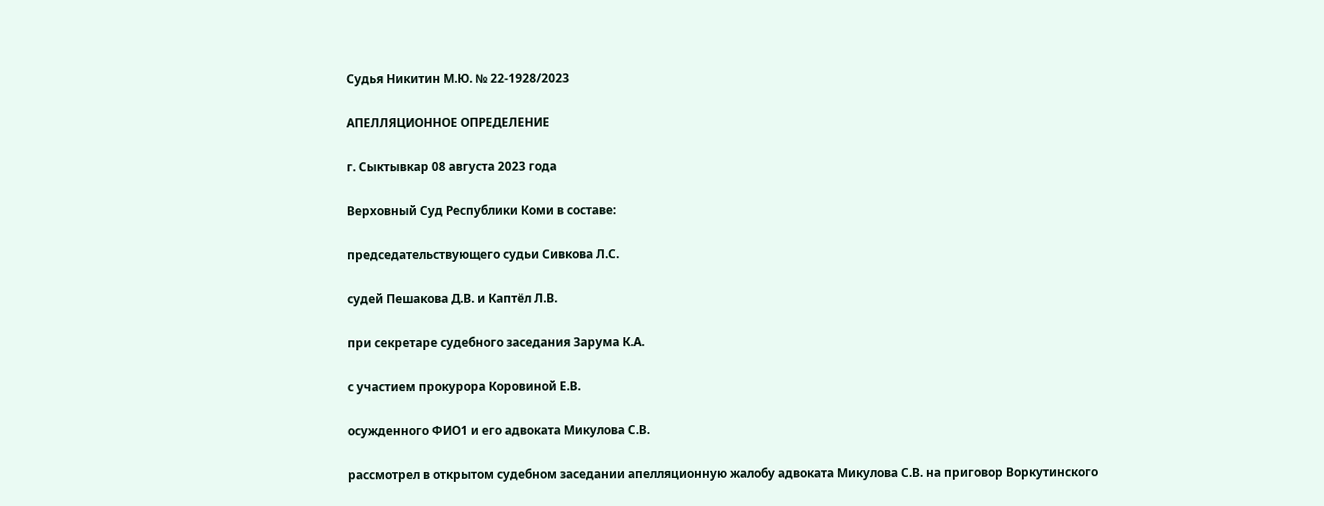Судья Никитин М.Ю. № 22-1928/2023

АПЕЛЛЯЦИОННОЕ ОПРЕДЕЛЕНИЕ

г. Сыктывкар 08 августа 2023 года

Верховный Суд Республики Коми в составе:

председательствующего судьи Сивкова Л.С.

судей Пешакова Д.В. и Каптёл Л.В.

при секретаре судебного заседания Зарума К.А.

с участием прокурора Коровиной Е.В.

осужденного ФИО1 и его адвоката Микулова С.В.

рассмотрел в открытом судебном заседании апелляционную жалобу адвоката Микулова С.В. на приговор Воркутинского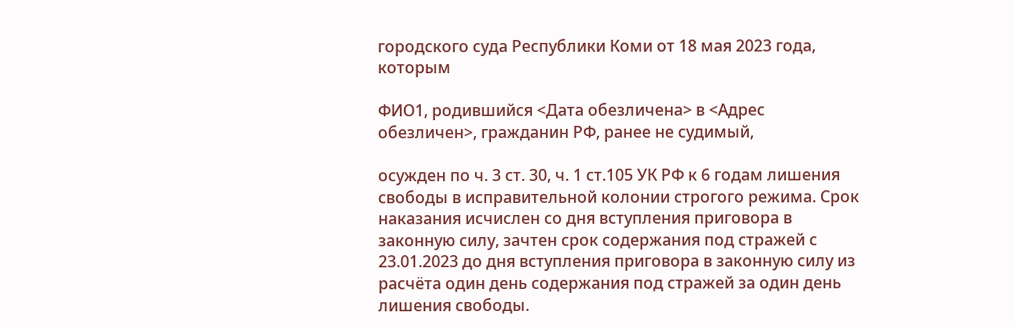городского суда Республики Коми от 18 мая 2023 года, которым

ФИО1, родившийся <Дата обезличена> в <Адрес обезличен>, гражданин РФ, ранее не судимый,

осужден по ч. 3 ст. 30, ч. 1 ст.105 УК РФ к 6 годам лишения свободы в исправительной колонии строгого режима. Срок наказания исчислен со дня вступления приговора в законную силу, зачтен срок содержания под стражей с 23.01.2023 до дня вступления приговора в законную силу из расчёта один день содержания под стражей за один день лишения свободы.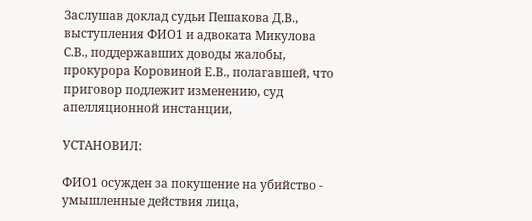Заслушав доклад судьи Пешакова Д.В., выступления ФИО1 и адвоката Микулова С.В., поддержавших доводы жалобы, прокурора Коровиной Е.В., полагавшей, что приговор подлежит изменению, суд апелляционной инстанции,

УСТАНОВИЛ:

ФИО1 осужден за покушение на убийство - умышленные действия лица,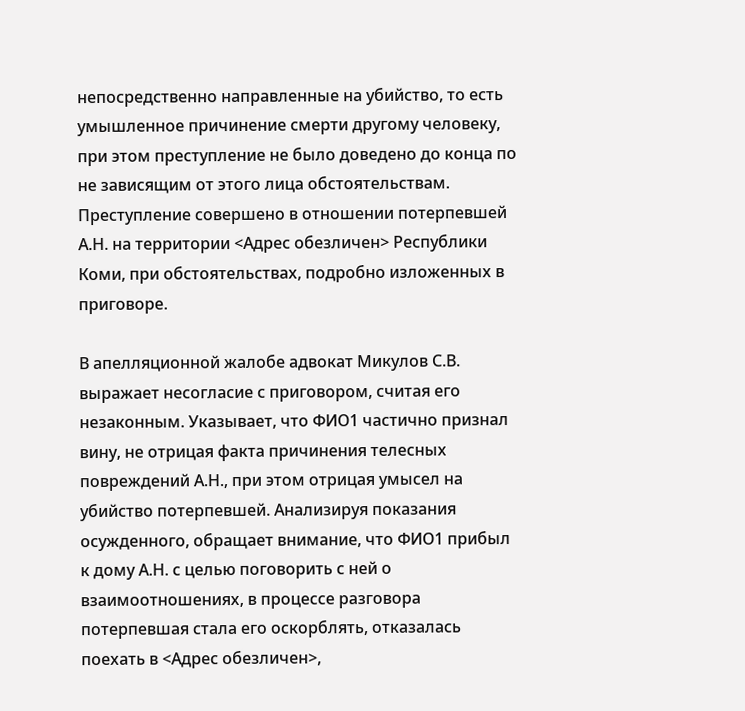непосредственно направленные на убийство, то есть умышленное причинение смерти другому человеку, при этом преступление не было доведено до конца по не зависящим от этого лица обстоятельствам. Преступление совершено в отношении потерпевшей А.Н. на территории <Адрес обезличен> Республики Коми, при обстоятельствах, подробно изложенных в приговоре.

В апелляционной жалобе адвокат Микулов С.В. выражает несогласие с приговором, считая его незаконным. Указывает, что ФИО1 частично признал вину, не отрицая факта причинения телесных повреждений А.Н., при этом отрицая умысел на убийство потерпевшей. Анализируя показания осужденного, обращает внимание, что ФИО1 прибыл к дому А.Н. с целью поговорить с ней о взаимоотношениях, в процессе разговора потерпевшая стала его оскорблять, отказалась поехать в <Адрес обезличен>,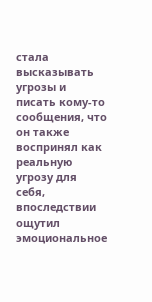стала высказывать угрозы и писать кому-то сообщения, что он также воспринял как реальную угрозу для себя, впоследствии ощутил эмоциональное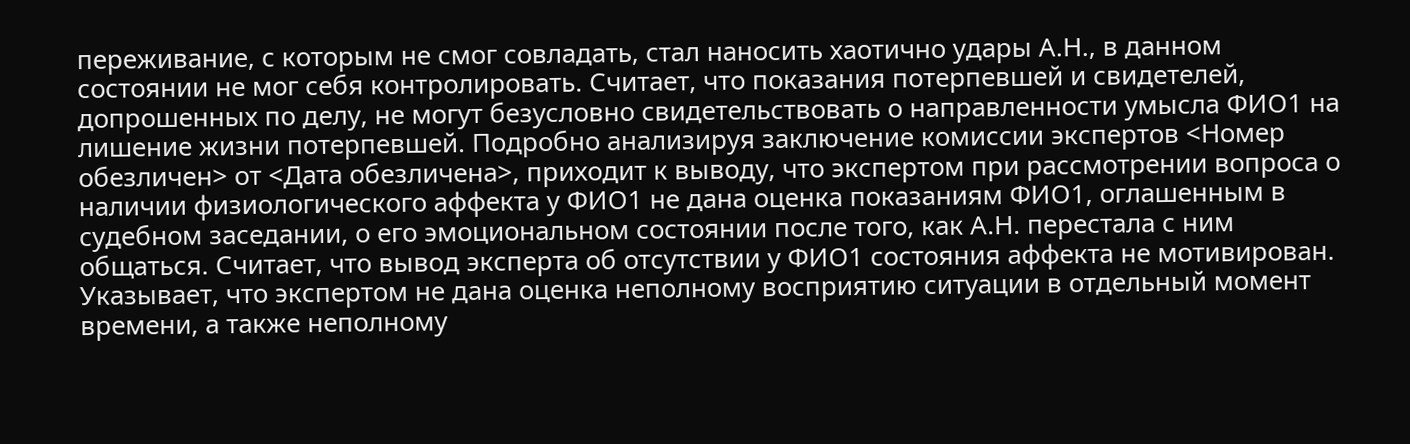переживание, с которым не смог совладать, стал наносить хаотично удары А.Н., в данном состоянии не мог себя контролировать. Считает, что показания потерпевшей и свидетелей, допрошенных по делу, не могут безусловно свидетельствовать о направленности умысла ФИО1 на лишение жизни потерпевшей. Подробно анализируя заключение комиссии экспертов <Номер обезличен> от <Дата обезличена>, приходит к выводу, что экспертом при рассмотрении вопроса о наличии физиологического аффекта у ФИО1 не дана оценка показаниям ФИО1, оглашенным в судебном заседании, о его эмоциональном состоянии после того, как А.Н. перестала с ним общаться. Считает, что вывод эксперта об отсутствии у ФИО1 состояния аффекта не мотивирован. Указывает, что экспертом не дана оценка неполному восприятию ситуации в отдельный момент времени, а также неполному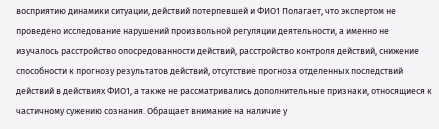восприятию динамики ситуации, действий потерпевшей и ФИО1 Полагает, что экспертом не проведено исследование нарушений произвольной регуляции деятельности, а именно не изучалось расстройство опосредованности действий, расстройство контроля действий, снижение способности к прогнозу результатов действий, отсутствие прогноза отделенных последствий действий в действиях ФИО1, а также не рассматривались дополнительные признаки, относящиеся к частичному сужению сознания. Обращает внимание на наличие у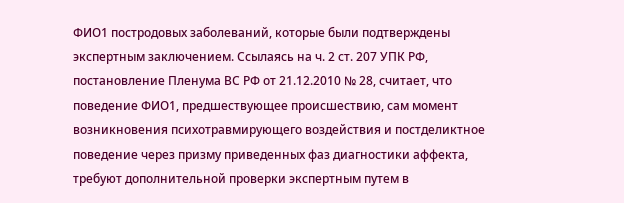ФИО1 постродовых заболеваний, которые были подтверждены экспертным заключением. Ссылаясь на ч. 2 ст. 207 УПК РФ, постановление Пленума ВС РФ от 21.12.2010 № 28, считает, что поведение ФИО1, предшествующее происшествию, сам момент возникновения психотравмирующего воздействия и постделиктное поведение через призму приведенных фаз диагностики аффекта, требуют дополнительной проверки экспертным путем в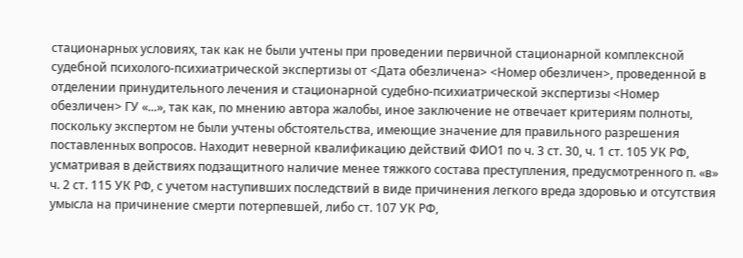стационарных условиях, так как не были учтены при проведении первичной стационарной комплексной судебной психолого-психиатрической экспертизы от <Дата обезличена> <Номер обезличен>, проведенной в отделении принудительного лечения и стационарной судебно-психиатрической экспертизы <Номер обезличен> ГУ «...», так как, по мнению автора жалобы, иное заключение не отвечает критериям полноты, поскольку экспертом не были учтены обстоятельства, имеющие значение для правильного разрешения поставленных вопросов. Находит неверной квалификацию действий ФИО1 по ч. 3 ст. 30, ч. 1 ст. 105 УК РФ, усматривая в действиях подзащитного наличие менее тяжкого состава преступления, предусмотренного п. «в» ч. 2 ст. 115 УК РФ, с учетом наступивших последствий в виде причинения легкого вреда здоровью и отсутствия умысла на причинение смерти потерпевшей, либо ст. 107 УК РФ,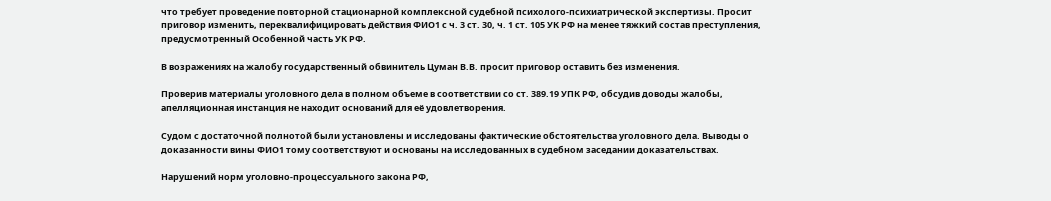что требует проведение повторной стационарной комплексной судебной психолого-психиатрической экспертизы. Просит приговор изменить, переквалифицировать действия ФИО1 с ч. 3 ст. 30, ч. 1 ст. 105 УК РФ на менее тяжкий состав преступления, предусмотренный Особенной часть УК РФ.

В возражениях на жалобу государственный обвинитель Цуман В.В. просит приговор оставить без изменения.

Проверив материалы уголовного дела в полном объеме в соответствии со ст. 389.19 УПК РФ, обсудив доводы жалобы, апелляционная инстанция не находит оснований для её удовлетворения.

Судом с достаточной полнотой были установлены и исследованы фактические обстоятельства уголовного дела. Выводы о доказанности вины ФИО1 тому соответствуют и основаны на исследованных в судебном заседании доказательствах.

Нарушений норм уголовно-процессуального закона РФ,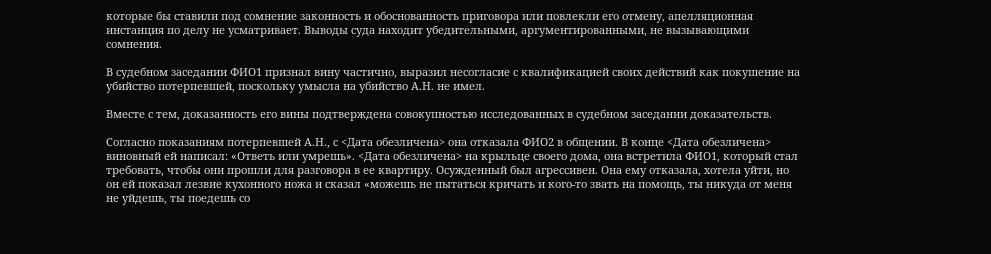которые бы ставили под сомнение законность и обоснованность приговора или повлекли его отмену, апелляционная инстанция по делу не усматривает. Выводы суда находит убедительными, аргументированными, не вызывающими сомнения.

В судебном заседании ФИО1 признал вину частично, выразил несогласие с квалификацией своих действий как покушение на убийство потерпевшей, поскольку умысла на убийство А.Н. не имел.

Вместе с тем, доказанность его вины подтверждена совокупностью исследованных в судебном заседании доказательств.

Согласно показаниям потерпевшей А.Н., с <Дата обезличена> она отказала ФИО2 в общении. В конце <Дата обезличена> виновный ей написал: «Ответь или умрешь». <Дата обезличена> на крыльце своего дома, она встретила ФИО1, который стал требовать, чтобы они прошли для разговора в ее квартиру. Осужденный был агрессивен. Она ему отказала, хотела уйти, но он ей показал лезвие кухонного ножа и сказал «можешь не пытаться кричать и кого-то звать на помощь, ты никуда от меня не уйдешь, ты поедешь со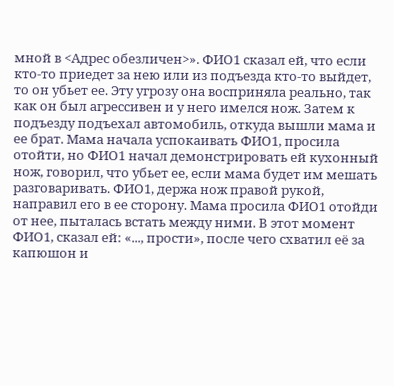мной в <Адрес обезличен>». ФИО1 сказал ей, что если кто-то приедет за нею или из подъезда кто-то выйдет, то он убьет ее. Эту угрозу она восприняла реально, так как он был агрессивен и у него имелся нож. Затем к подъезду подъехал автомобиль, откуда вышли мама и ее брат. Мама начала успокаивать ФИО1, просила отойти, но ФИО1 начал демонстрировать ей кухонный нож, говорил, что убьет ее, если мама будет им мешать разговаривать. ФИО1, держа нож правой рукой, направил его в ее сторону. Мама просила ФИО1 отойди от нее, пыталась встать между ними. В этот момент ФИО1, сказал ей: «..., прости», после чего схватил её за капюшон и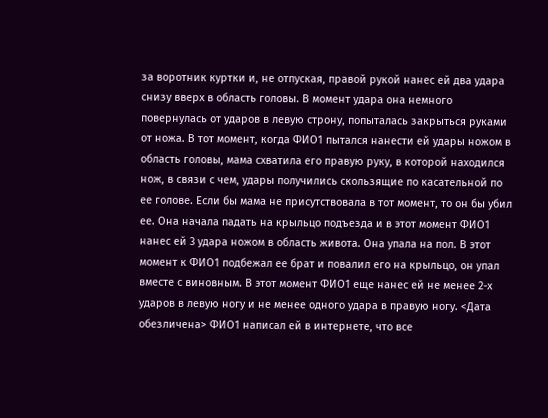за воротник куртки и, не отпуская, правой рукой нанес ей два удара снизу вверх в область головы. В момент удара она немного повернулась от ударов в левую строну, попыталась закрыться руками от ножа. В тот момент, когда ФИО1 пытался нанести ей удары ножом в область головы, мама схватила его правую руку, в которой находился нож, в связи с чем, удары получились скользящие по касательной по ее голове. Если бы мама не присутствовала в тот момент, то он бы убил ее. Она начала падать на крыльцо подъезда и в этот момент ФИО1 нанес ей 3 удара ножом в область живота. Она упала на пол. В этот момент к ФИО1 подбежал ее брат и повалил его на крыльцо, он упал вместе с виновным. В этот момент ФИО1 еще нанес ей не менее 2-х ударов в левую ногу и не менее одного удара в правую ногу. <Дата обезличена> ФИО1 написал ей в интернете, что все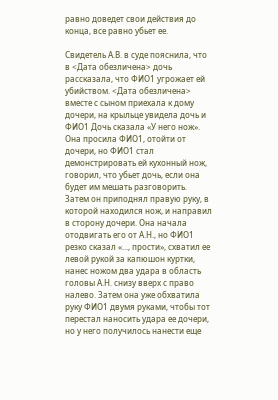равно доведет свои действия до конца, все равно убьет ее.

Свидетель А.В. в суде пояснила, что в <Дата обезличена> дочь рассказала, что ФИО1 угрожает ей убийством. <Дата обезличена> вместе с сыном приехала к дому дочери, на крыльце увидела дочь и ФИО1 Дочь сказала «У него нож». Она просила ФИО1, отойти от дочери, но ФИО1 стал демонстрировать ей кухонный нож, говорил, что убьет дочь, если она будет им мешать разговорить. Затем он приподнял правую руку, в которой находился нож, и направил в сторону дочери. Она начала отодвигать его от А.Н., но ФИО1 резко сказал «..., прости», схватил ее левой рукой за капюшон куртки, нанес ножом два удара в область головы А.Н. снизу вверх с право налево. Затем она уже обхватила руку ФИО1 двумя руками, чтобы тот перестал наносить удара ее дочери, но у него получилось нанести еще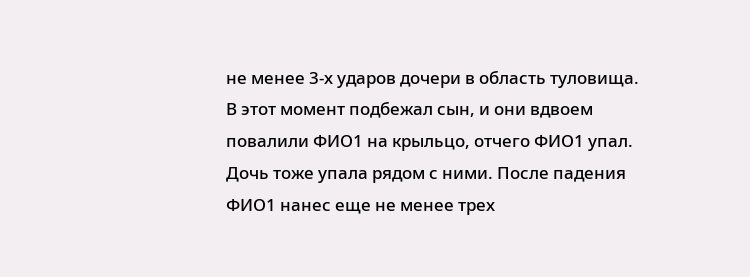не менее 3-х ударов дочери в область туловища. В этот момент подбежал сын, и они вдвоем повалили ФИО1 на крыльцо, отчего ФИО1 упал. Дочь тоже упала рядом с ними. После падения ФИО1 нанес еще не менее трех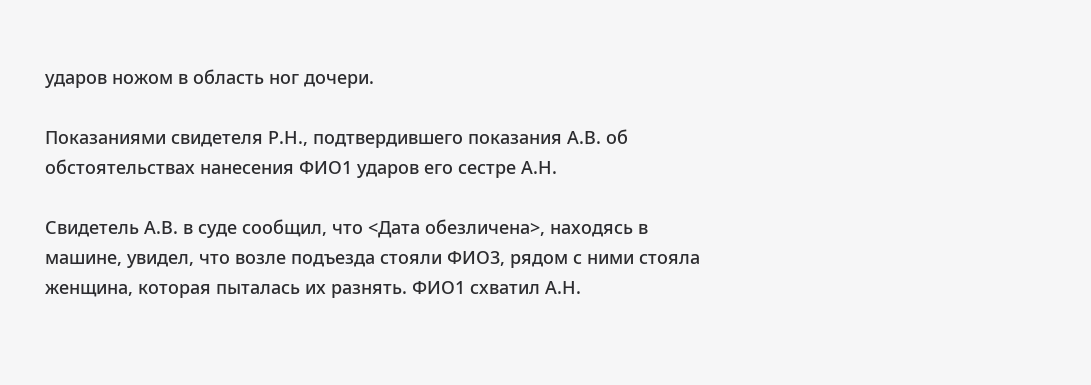ударов ножом в область ног дочери.

Показаниями свидетеля Р.Н., подтвердившего показания А.В. об обстоятельствах нанесения ФИО1 ударов его сестре А.Н.

Свидетель А.В. в суде сообщил, что <Дата обезличена>, находясь в машине, увидел, что возле подъезда стояли ФИО3, рядом с ними стояла женщина, которая пыталась их разнять. ФИО1 схватил А.Н.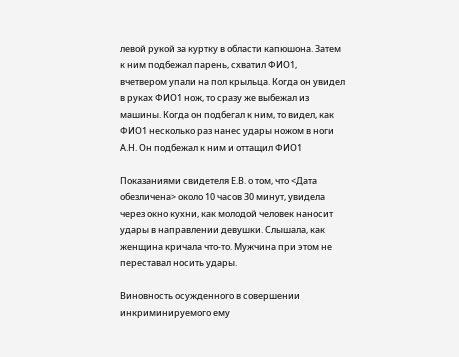левой рукой за куртку в области капюшона. Затем к ним подбежал парень, схватил ФИО1, вчетвером упали на пол крыльца. Когда он увидел в руках ФИО1 нож, то сразу же выбежал из машины. Когда он подбегал к ним, то видел, как ФИО1 несколько раз нанес удары ножом в ноги А.Н. Он подбежал к ним и оттащил ФИО1

Показаниями свидетеля Е.В. о том, что <Дата обезличена> около 10 часов 30 минут, увидела через окно кухни, как молодой человек наносит удары в направлении девушки. Слышала, как женщина кричала что-то. Мужчина при этом не переставал носить удары.

Виновность осужденного в совершении инкриминируемого ему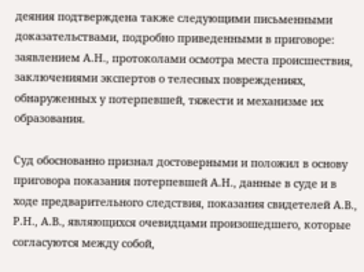деяния подтверждена также следующими письменными доказательствами, подробно приведенными в приговоре: заявлением А.Н., протоколами осмотра места происшествия, заключениями экспертов о телесных повреждениях, обнаруженных у потерпевшей, тяжести и механизме их образования.

Суд обоснованно признал достоверными и положил в основу приговора показания потерпевшей А.Н., данные в суде и в ходе предварительного следствия, показания свидетелей А.В., Р.Н., А.В., являющихся очевидцами произошедшего, которые согласуются между собой,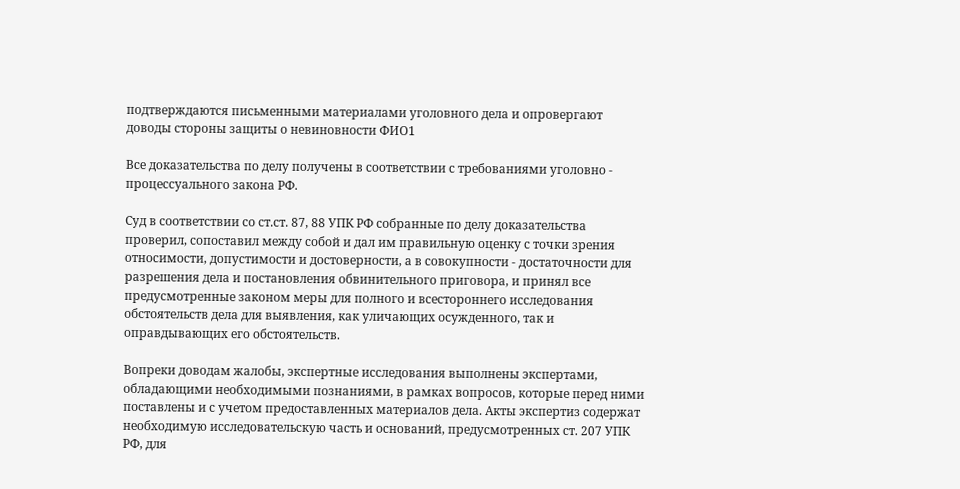подтверждаются письменными материалами уголовного дела и опровергают доводы стороны защиты о невиновности ФИО1

Все доказательства по делу получены в соответствии с требованиями уголовно - процессуального закона РФ.

Суд в соответствии со ст.ст. 87, 88 УПК РФ собранные по делу доказательства проверил, сопоставил между собой и дал им правильную оценку с точки зрения относимости, допустимости и достоверности, а в совокупности - достаточности для разрешения дела и постановления обвинительного приговора, и принял все предусмотренные законом меры для полного и всестороннего исследования обстоятельств дела для выявления, как уличающих осужденного, так и оправдывающих его обстоятельств.

Вопреки доводам жалобы, экспертные исследования выполнены экспертами, обладающими необходимыми познаниями, в рамках вопросов, которые перед ними поставлены и с учетом предоставленных материалов дела. Акты экспертиз содержат необходимую исследовательскую часть и оснований, предусмотренных ст. 207 УПК РФ, для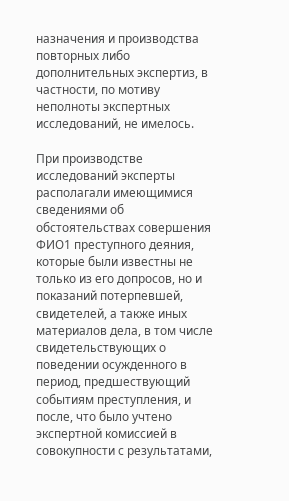назначения и производства повторных либо дополнительных экспертиз, в частности, по мотиву неполноты экспертных исследований, не имелось.

При производстве исследований эксперты располагали имеющимися сведениями об обстоятельствах совершения ФИО1 преступного деяния, которые были известны не только из его допросов, но и показаний потерпевшей, свидетелей, а также иных материалов дела, в том числе свидетельствующих о поведении осужденного в период, предшествующий событиям преступления, и после, что было учтено экспертной комиссией в совокупности с результатами,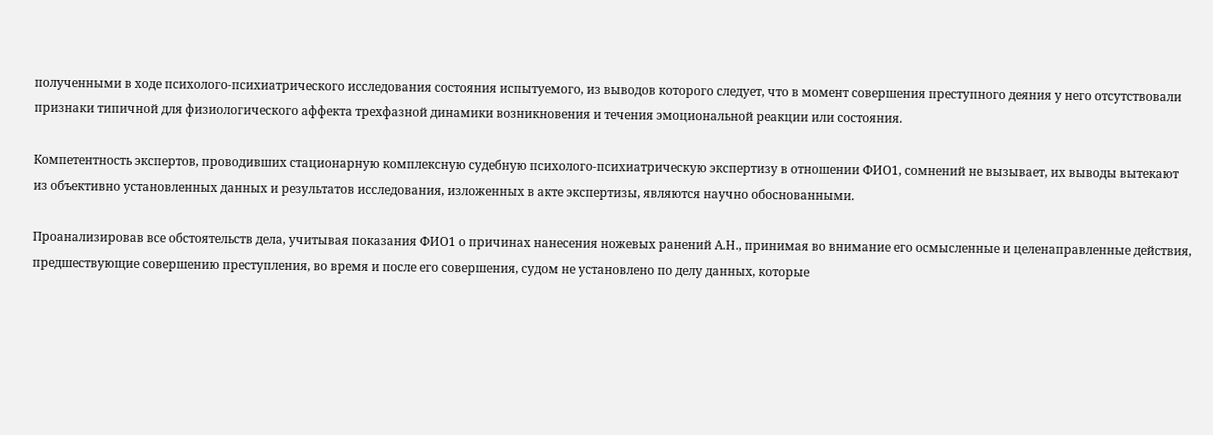полученными в ходе психолого-психиатрического исследования состояния испытуемого, из выводов которого следует, что в момент совершения преступного деяния у него отсутствовали признаки типичной для физиологического аффекта трехфазной динамики возникновения и течения эмоциональной реакции или состояния.

Компетентность экспертов, проводивших стационарную комплексную судебную психолого-психиатрическую экспертизу в отношении ФИО1, сомнений не вызывает, их выводы вытекают из объективно установленных данных и результатов исследования, изложенных в акте экспертизы, являются научно обоснованными.

Проанализировав все обстоятельств дела, учитывая показания ФИО1 о причинах нанесения ножевых ранений А.Н., принимая во внимание его осмысленные и целенаправленные действия, предшествующие совершению преступления, во время и после его совершения, судом не установлено по делу данных, которые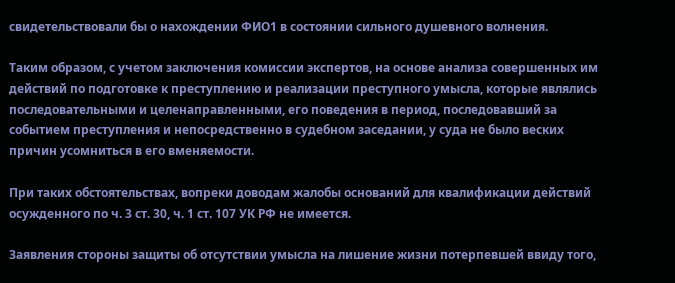свидетельствовали бы о нахождении ФИО1 в состоянии сильного душевного волнения.

Таким образом, с учетом заключения комиссии экспертов, на основе анализа совершенных им действий по подготовке к преступлению и реализации преступного умысла, которые являлись последовательными и целенаправленными, его поведения в период, последовавший за событием преступления и непосредственно в судебном заседании, у суда не было веских причин усомниться в его вменяемости.

При таких обстоятельствах, вопреки доводам жалобы оснований для квалификации действий осужденного по ч. 3 ст. 30, ч. 1 ст. 107 УК РФ не имеется.

Заявления стороны защиты об отсутствии умысла на лишение жизни потерпевшей ввиду того,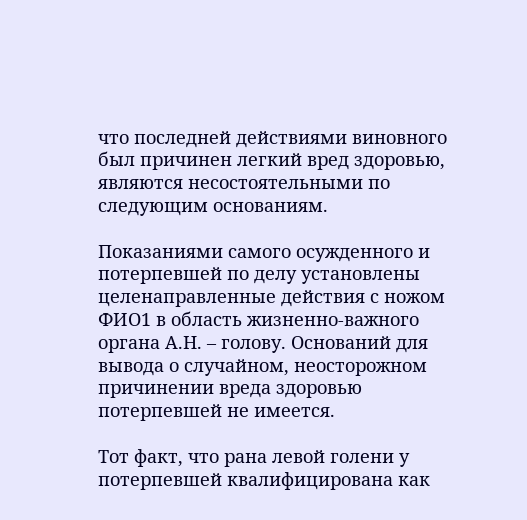что последней действиями виновного был причинен легкий вред здоровью, являются несостоятельными по следующим основаниям.

Показаниями самого осужденного и потерпевшей по делу установлены целенаправленные действия с ножом ФИО1 в область жизненно-важного органа А.Н. – голову. Оснований для вывода о случайном, неосторожном причинении вреда здоровью потерпевшей не имеется.

Тот факт, что рана левой голени у потерпевшей квалифицирована как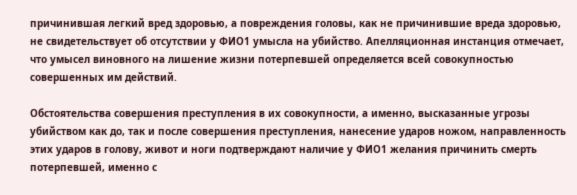причинившая легкий вред здоровью, а повреждения головы, как не причинившие вреда здоровью, не свидетельствует об отсутствии у ФИО1 умысла на убийство. Апелляционная инстанция отмечает, что умысел виновного на лишение жизни потерпевшей определяется всей совокупностью совершенных им действий.

Обстоятельства совершения преступления в их совокупности, а именно, высказанные угрозы убийством как до, так и после совершения преступления, нанесение ударов ножом, направленность этих ударов в голову, живот и ноги подтверждают наличие у ФИО1 желания причинить смерть потерпевшей, именно с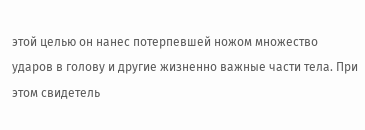этой целью он нанес потерпевшей ножом множество ударов в голову и другие жизненно важные части тела. При этом свидетель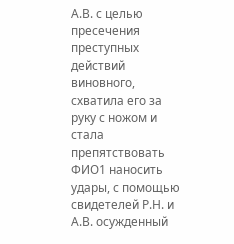А.В. с целью пресечения преступных действий виновного, схватила его за руку с ножом и стала препятствовать ФИО1 наносить удары, с помощью свидетелей Р.Н. и А.В. осужденный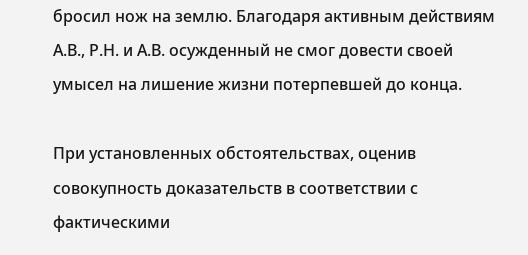бросил нож на землю. Благодаря активным действиям А.В., Р.Н. и А.В. осужденный не смог довести своей умысел на лишение жизни потерпевшей до конца.

При установленных обстоятельствах, оценив совокупность доказательств в соответствии с фактическими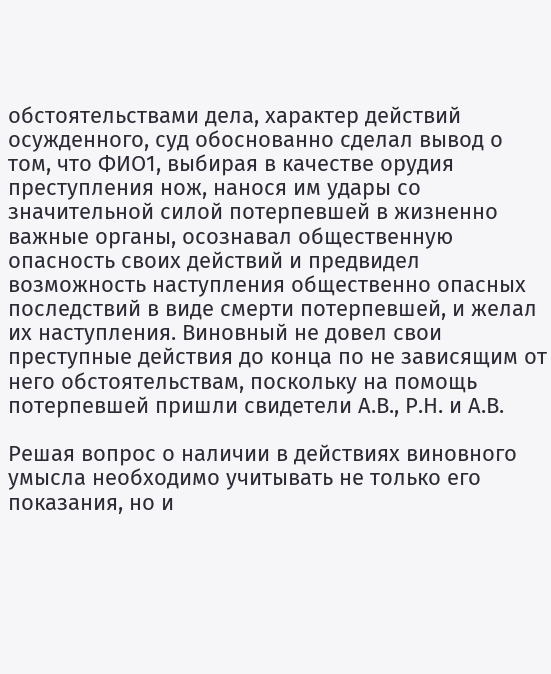обстоятельствами дела, характер действий осужденного, суд обоснованно сделал вывод о том, что ФИО1, выбирая в качестве орудия преступления нож, нанося им удары со значительной силой потерпевшей в жизненно важные органы, осознавал общественную опасность своих действий и предвидел возможность наступления общественно опасных последствий в виде смерти потерпевшей, и желал их наступления. Виновный не довел свои преступные действия до конца по не зависящим от него обстоятельствам, поскольку на помощь потерпевшей пришли свидетели А.В., Р.Н. и А.В.

Решая вопрос о наличии в действиях виновного умысла необходимо учитывать не только его показания, но и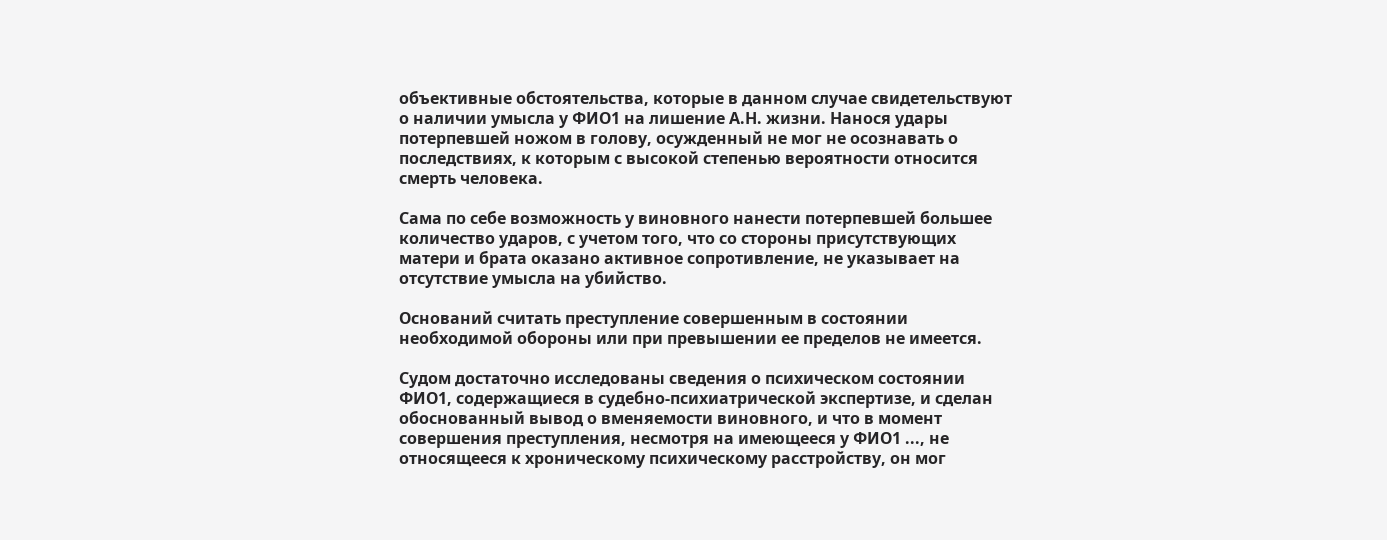объективные обстоятельства, которые в данном случае свидетельствуют о наличии умысла у ФИО1 на лишение А.Н. жизни. Нанося удары потерпевшей ножом в голову, осужденный не мог не осознавать о последствиях, к которым с высокой степенью вероятности относится смерть человека.

Сама по себе возможность у виновного нанести потерпевшей большее количество ударов, с учетом того, что со стороны присутствующих матери и брата оказано активное сопротивление, не указывает на отсутствие умысла на убийство.

Оснований считать преступление совершенным в состоянии необходимой обороны или при превышении ее пределов не имеется.

Судом достаточно исследованы сведения о психическом состоянии ФИО1, содержащиеся в судебно-психиатрической экспертизе, и сделан обоснованный вывод о вменяемости виновного, и что в момент совершения преступления, несмотря на имеющееся у ФИО1 ..., не относящееся к хроническому психическому расстройству, он мог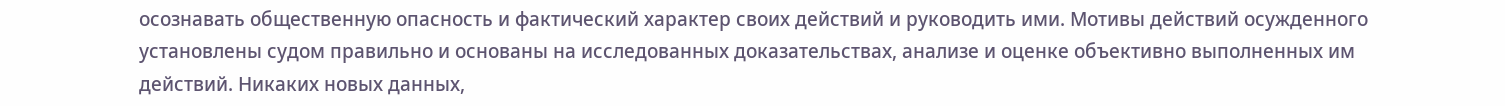осознавать общественную опасность и фактический характер своих действий и руководить ими. Мотивы действий осужденного установлены судом правильно и основаны на исследованных доказательствах, анализе и оценке объективно выполненных им действий. Никаких новых данных,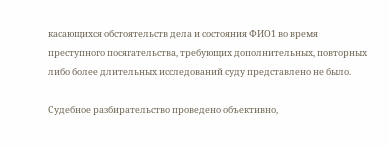касающихся обстоятельств дела и состояния ФИО1 во время преступного посягательства, требующих дополнительных, повторных либо более длительных исследований суду представлено не было.

Судебное разбирательство проведено объективно,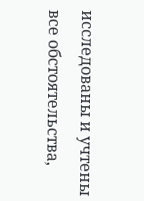исследованы и учтены все обстоятельства,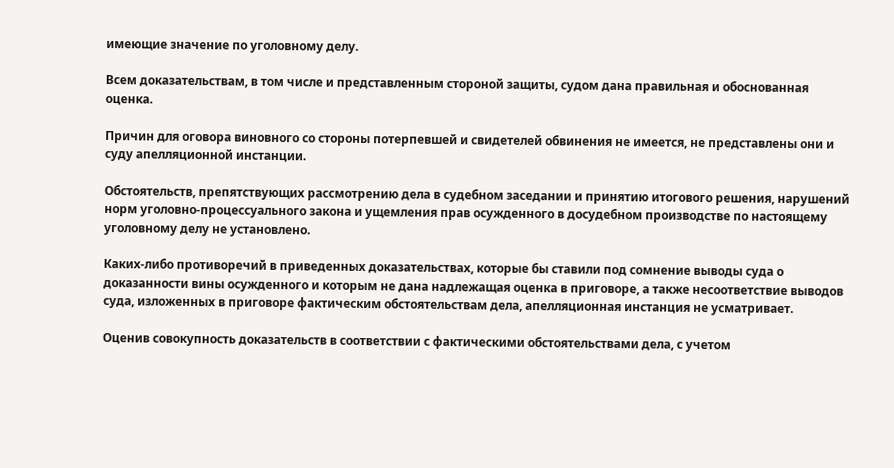имеющие значение по уголовному делу.

Всем доказательствам, в том числе и представленным стороной защиты, судом дана правильная и обоснованная оценка.

Причин для оговора виновного со стороны потерпевшей и свидетелей обвинения не имеется, не представлены они и суду апелляционной инстанции.

Обстоятельств, препятствующих рассмотрению дела в судебном заседании и принятию итогового решения, нарушений норм уголовно-процессуального закона и ущемления прав осужденного в досудебном производстве по настоящему уголовному делу не установлено.

Каких-либо противоречий в приведенных доказательствах, которые бы ставили под сомнение выводы суда о доказанности вины осужденного и которым не дана надлежащая оценка в приговоре, а также несоответствие выводов суда, изложенных в приговоре фактическим обстоятельствам дела, апелляционная инстанция не усматривает.

Оценив совокупность доказательств в соответствии с фактическими обстоятельствами дела, с учетом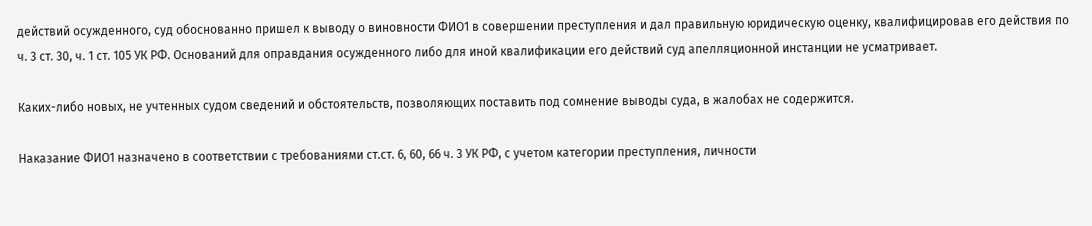действий осужденного, суд обоснованно пришел к выводу о виновности ФИО1 в совершении преступления и дал правильную юридическую оценку, квалифицировав его действия по ч. 3 ст. 30, ч. 1 ст. 105 УК РФ. Оснований для оправдания осужденного либо для иной квалификации его действий суд апелляционной инстанции не усматривает.

Каких-либо новых, не учтенных судом сведений и обстоятельств, позволяющих поставить под сомнение выводы суда, в жалобах не содержится.

Наказание ФИО1 назначено в соответствии с требованиями ст.ст. 6, 60, 66 ч. 3 УК РФ, с учетом категории преступления, личности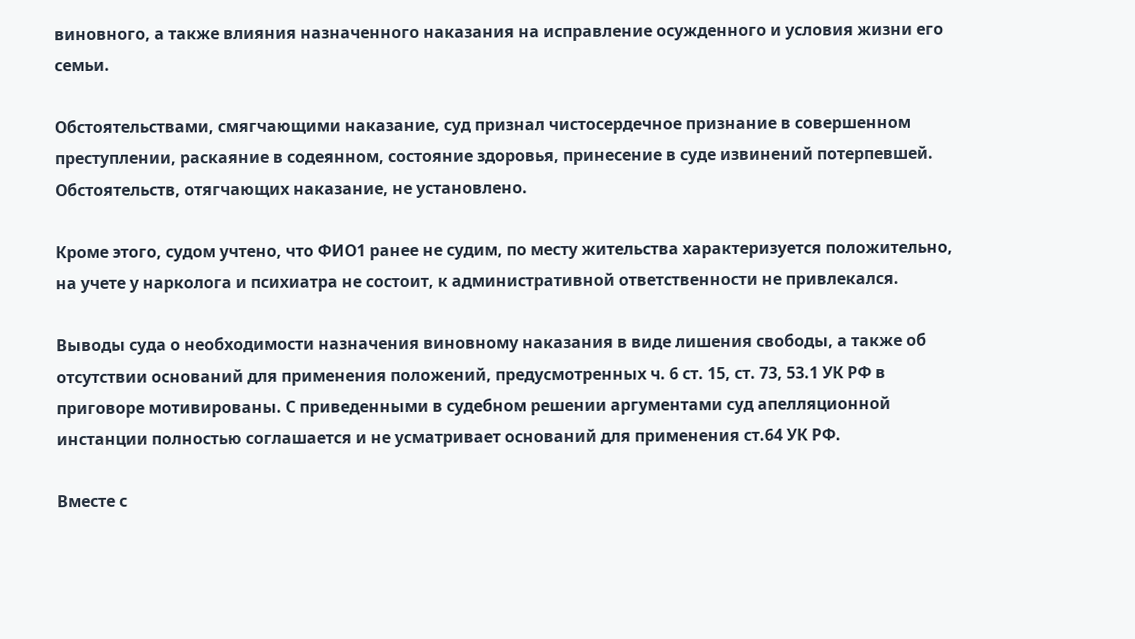виновного, а также влияния назначенного наказания на исправление осужденного и условия жизни его семьи.

Обстоятельствами, смягчающими наказание, суд признал чистосердечное признание в совершенном преступлении, раскаяние в содеянном, состояние здоровья, принесение в суде извинений потерпевшей. Обстоятельств, отягчающих наказание, не установлено.

Кроме этого, судом учтено, что ФИО1 ранее не судим, по месту жительства характеризуется положительно, на учете у нарколога и психиатра не состоит, к административной ответственности не привлекался.

Выводы суда о необходимости назначения виновному наказания в виде лишения свободы, а также об отсутствии оснований для применения положений, предусмотренных ч. 6 ст. 15, ст. 73, 53.1 УК РФ в приговоре мотивированы. С приведенными в судебном решении аргументами суд апелляционной инстанции полностью соглашается и не усматривает оснований для применения ст.64 УК РФ.

Вместе с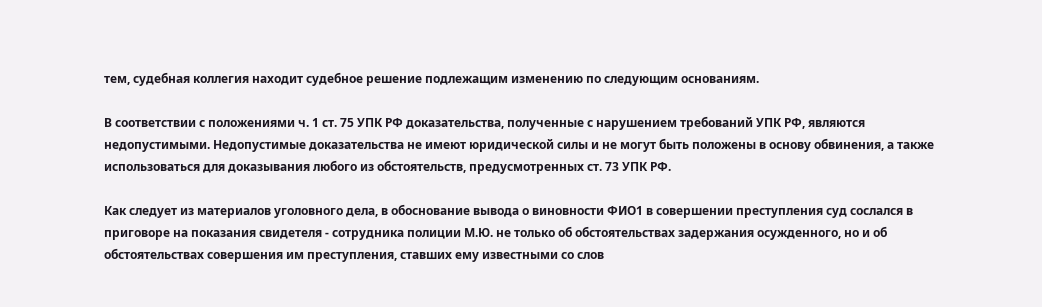тем, судебная коллегия находит судебное решение подлежащим изменению по следующим основаниям.

В соответствии с положениями ч. 1 ст. 75 УПК РФ доказательства, полученные с нарушением требований УПК РФ, являются недопустимыми. Недопустимые доказательства не имеют юридической силы и не могут быть положены в основу обвинения, а также использоваться для доказывания любого из обстоятельств, предусмотренных ст. 73 УПК РФ.

Как следует из материалов уголовного дела, в обоснование вывода о виновности ФИО1 в совершении преступления суд сослался в приговоре на показания свидетеля - сотрудника полиции М.Ю. не только об обстоятельствах задержания осужденного, но и об обстоятельствах совершения им преступления, ставших ему известными со слов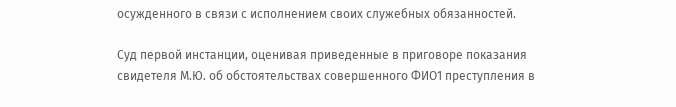осужденного в связи с исполнением своих служебных обязанностей.

Суд первой инстанции, оценивая приведенные в приговоре показания свидетеля М.Ю. об обстоятельствах совершенного ФИО1 преступления в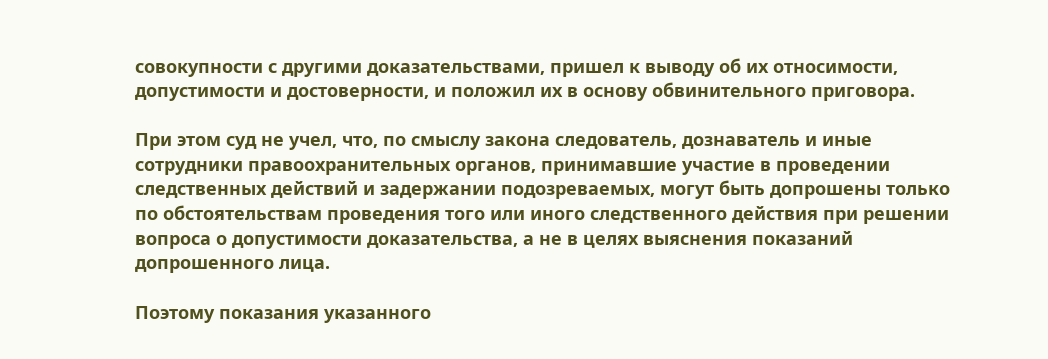совокупности с другими доказательствами, пришел к выводу об их относимости, допустимости и достоверности, и положил их в основу обвинительного приговора.

При этом суд не учел, что, по смыслу закона следователь, дознаватель и иные сотрудники правоохранительных органов, принимавшие участие в проведении следственных действий и задержании подозреваемых, могут быть допрошены только по обстоятельствам проведения того или иного следственного действия при решении вопроса о допустимости доказательства, а не в целях выяснения показаний допрошенного лица.

Поэтому показания указанного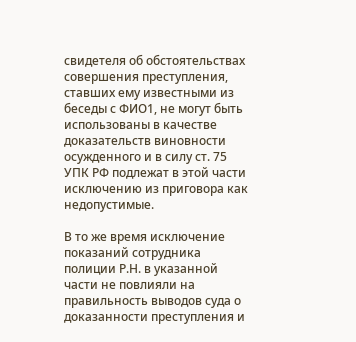свидетеля об обстоятельствах совершения преступления, ставших ему известными из беседы с ФИО1, не могут быть использованы в качестве доказательств виновности осужденного и в силу ст. 75 УПК РФ подлежат в этой части исключению из приговора как недопустимые.

В то же время исключение показаний сотрудника полиции Р.Н. в указанной части не повлияли на правильность выводов суда о доказанности преступления и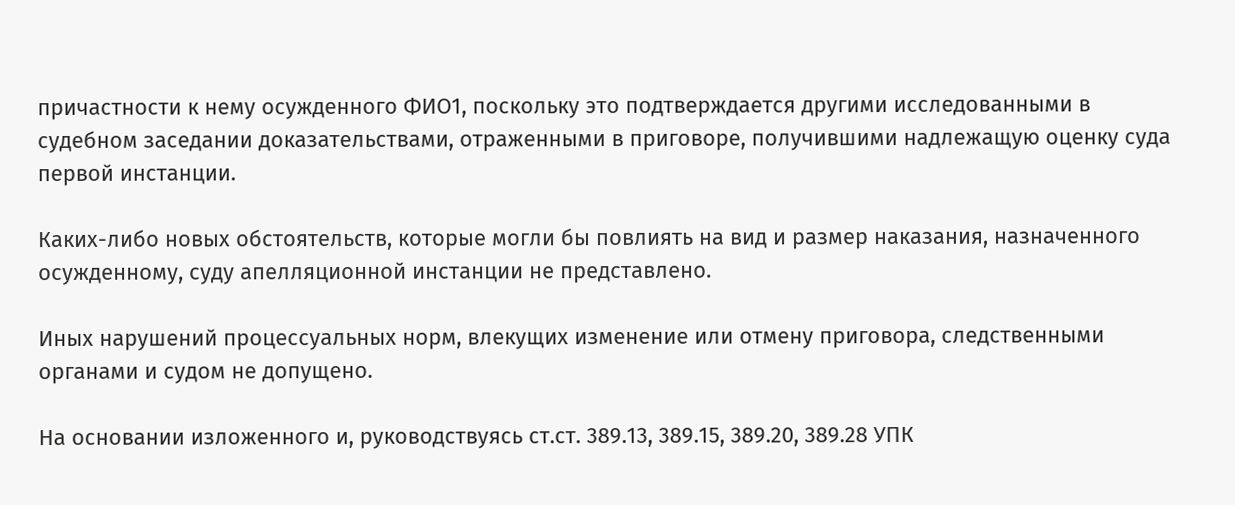причастности к нему осужденного ФИО1, поскольку это подтверждается другими исследованными в судебном заседании доказательствами, отраженными в приговоре, получившими надлежащую оценку суда первой инстанции.

Каких-либо новых обстоятельств, которые могли бы повлиять на вид и размер наказания, назначенного осужденному, суду апелляционной инстанции не представлено.

Иных нарушений процессуальных норм, влекущих изменение или отмену приговора, следственными органами и судом не допущено.

На основании изложенного и, руководствуясь ст.ст. 389.13, 389.15, 389.20, 389.28 УПК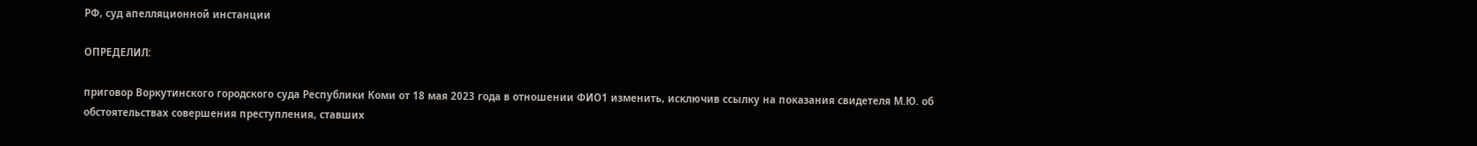РФ, суд апелляционной инстанции

ОПРЕДЕЛИЛ:

приговор Воркутинского городского суда Республики Коми от 18 мая 2023 года в отношении ФИО1 изменить, исключив ссылку на показания свидетеля М.Ю. об обстоятельствах совершения преступления, ставших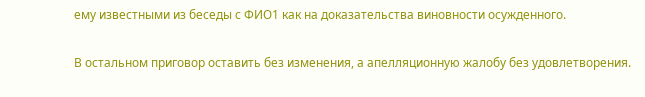ему известными из беседы с ФИО1 как на доказательства виновности осужденного.

В остальном приговор оставить без изменения, а апелляционную жалобу без удовлетворения.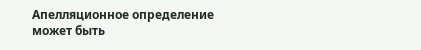Апелляционное определение может быть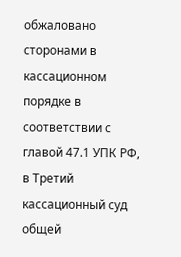обжаловано сторонами в кассационном порядке в соответствии с главой 47.1 УПК РФ, в Третий кассационный суд общей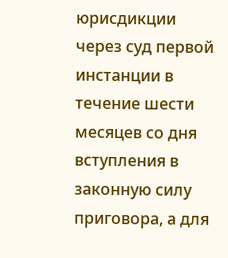юрисдикции через суд первой инстанции в течение шести месяцев со дня вступления в законную силу приговора, а для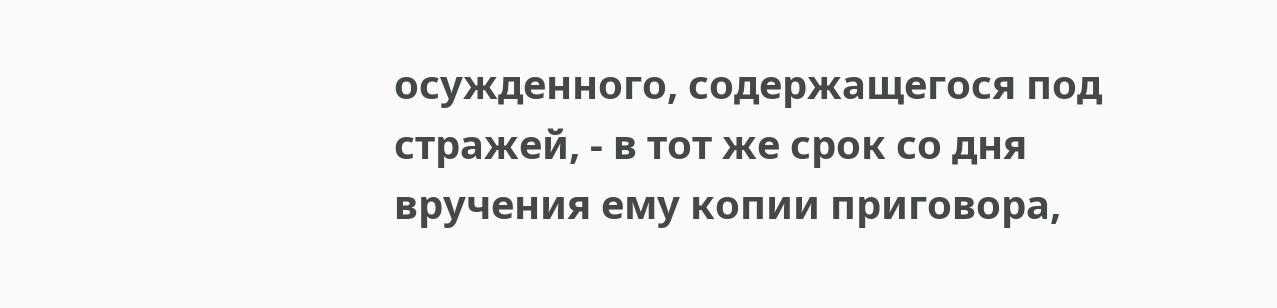осужденного, содержащегося под стражей, - в тот же срок со дня вручения ему копии приговора,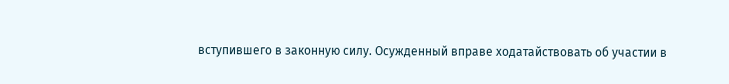вступившего в законную силу. Осужденный вправе ходатайствовать об участии в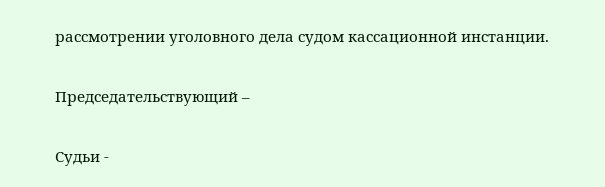рассмотрении уголовного дела судом кассационной инстанции.

Председательствующий –

Судьи -